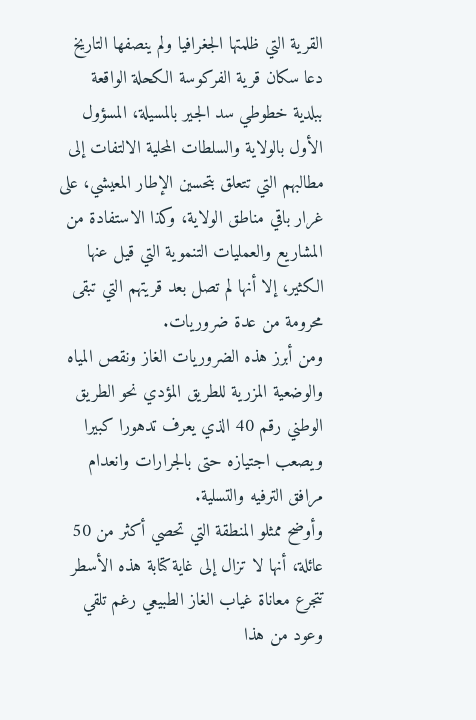القرية التي ظلمتها الجغرافيا ولم ينصفها التاريخ
دعا سكان قرية الفركوسة الكحلة الواقعة ببلدية خطوطي سد الجير بالمسيلة، المسؤول الأول بالولاية والسلطات المحلية الالتفات إلى مطالبهم التي تتعلق بتحسين الإطار المعيشي، على غرار باقي مناطق الولاية، وكذا الاستفادة من المشاريع والعمليات التنموية التي قيل عنها الكثير، إلا أنها لم تصل بعد قريتهم التي تبقى محرومة من عدة ضروريات.
ومن أبرز هذه الضروريات الغاز ونقص المياه والوضعية المزرية للطريق المؤدي نحو الطريق الوطني رقم 40 الذي يعرف تدهورا كبيرا ويصعب اجتيازه حتى بالجرارات وانعدام مرافق الترفيه والتسلية.
وأوضح ممثلو المنطقة التي تحصي أكثر من 50 عائلة، أنها لا تزال إلى غاية كتابة هذه الأسطر تتجرع معاناة غياب الغاز الطبيعي رغم تلقي وعود من هذا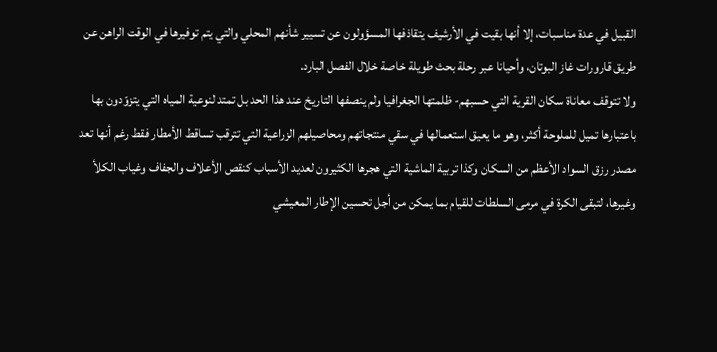القبيل في عدة مناسبات، إلا أنها بقيت في الأرشيف يتقاذفها المسؤولون عن تسيير شأنهم المحلي والتي يتم توفيرها في الوقت الراهن عن طريق قارورات غاز البوتان، وأحيانا عبر رحلة بحث طويلة خاصة خلال الفصل البارد.
ولا تتوقف معاناة سكان القرية التي حسبهم- ظلمتها الجغرافيا ولم ينصفها التاريخ عند هذا الحد بل تمتد لنوعية المياه التي يتزوّدون بها باعتبارها تميل للملوحة أكثر، وهو ما يعيق استعمالها في سقي منتجاتهم ومحاصيلهم الزراعية التي تترقب تساقط الأمطار فقط رغم أنها تعد مصدر رزق السواد الأعظم من السكان وكذا تربية الماشية التي هجرها الكثيرون لعديد الأسباب كنقص الأعلاف والجفاف وغياب الكلأ وغيرها، لتبقى الكرة في مرمى السلطات للقيام بما يمكن من أجل تحسين الإطار المعيشي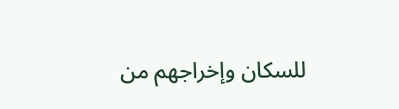للسكان وإخراجهم من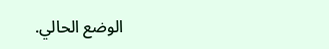الوضع الحالي.